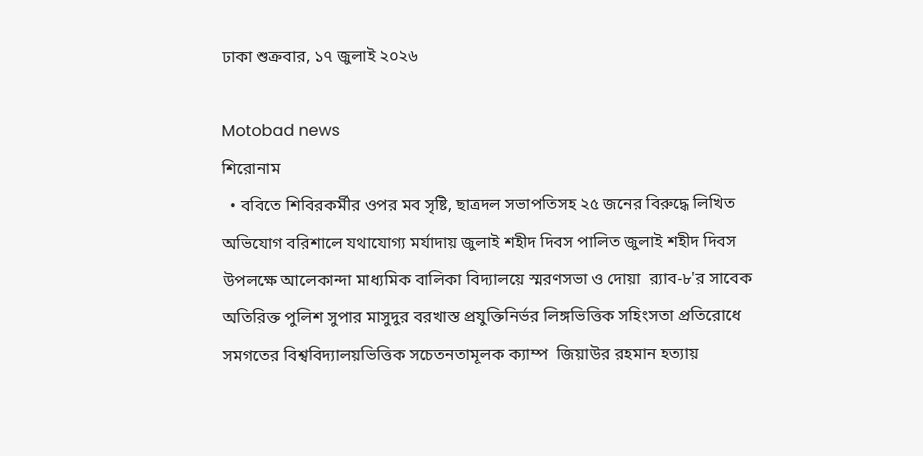ঢাকা শুক্রবার, ১৭ জুলাই ২০২৬

Motobad news
শিরোনাম
  • ববিতে শিবিরকর্মীর ওপর মব সৃষ্টি, ছাত্রদল সভাপতিসহ ২৫ জনের বিরুদ্ধে লিখিত অভিযোগ বরিশালে যথাযোগ্য মর্যাদায় জুলাই শহীদ দিবস পালিত জুলাই শহীদ দিবস উপলক্ষে আলেকান্দা মাধ্যমিক বালিকা বিদ্যালয়ে স্মরণসভা ও দোয়া  র‍্যাব-৮'র সাবেক অতিরিক্ত পুলিশ সুপার মাসুদুর বরখাস্ত প্রযুক্তিনির্ভর লিঙ্গভিত্তিক সহিংসতা প্রতিরোধে সমগতের বিশ্ববিদ্যালয়ভিত্তিক সচেতনতামূলক ক্যাম্প  জিয়াউর রহমান হত্যায়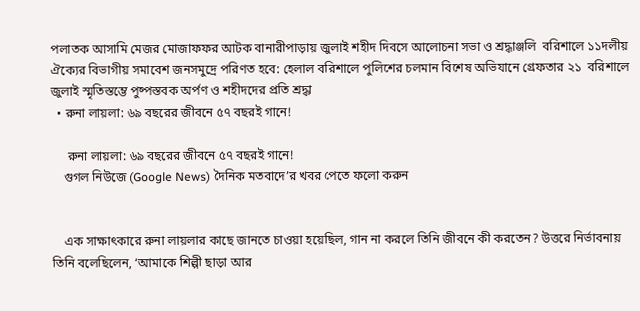পলাতক আসামি মেজর মোজাফফর আটক বানারীপাড়ায় জুলাই শহীদ দিবসে আলোচনা সভা ও শ্রদ্ধাঞ্জলি  বরিশালে ১১দলীয় ঐক্যের বিভাগীয় সমাবেশ জনসমুদ্রে পরিণত হবে: হেলাল বরিশালে পুলিশের চলমান বিশেষ অভিযানে গ্রেফতার ২১  বরিশালে জুলাই স্মৃতিস্তম্ভে পুষ্পস্তবক অর্পণ ও শহীদদের প্রতি শ্রদ্ধা
  • রুনা লায়লা: ৬৯ বছরের জীবনে ৫৭ বছরই গানে!

     রুনা লায়লা: ৬৯ বছরের জীবনে ৫৭ বছরই গানে!
    গুগল নিউজে (Google News) দৈনিক মতবাদে’র খবর পেতে ফলো করুন


    এক সাক্ষাৎকারে রুনা লায়লার কাছে জানতে চাওয়া হয়েছিল, গান না করলে তিনি জীবনে কী করতেন? উত্তরে নির্ভাবনায় তিনি বলেছিলেন, ‘আমাকে শিল্পী ছাড়া আর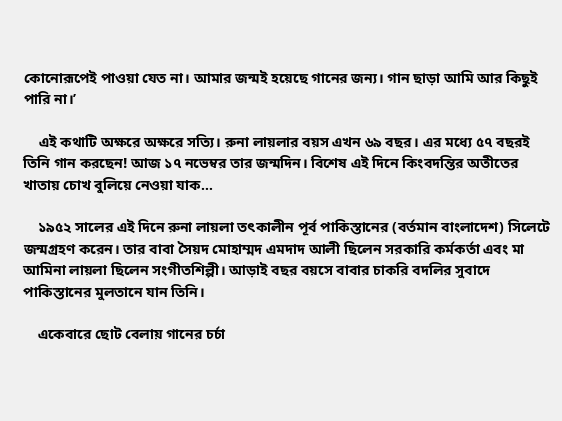কোনোরূপেই পাওয়া যেত না। আমার জন্মই হয়েছে গানের জন্য। গান ছাড়া আমি আর কিছুই পারি না।’

    এই কথাটি অক্ষরে অক্ষরে সত্যি। রুনা লায়লার বয়স এখন ৬৯ বছর। এর মধ্যে ৫৭ বছরই তিনি গান করছেন! আজ ১৭ নভেম্বর তার জন্মদিন। বিশেষ এই দিনে কিংবদন্তির অতীতের খাতায় চোখ বুলিয়ে নেওয়া যাক…

    ১৯৫২ সালের এই দিনে রুনা লায়লা তৎকালীন পূর্ব পাকিস্তানের (বর্তমান বাংলাদেশ) সিলেটে জন্মগ্রহণ করেন। তার বাবা সৈয়দ মোহাম্মদ এমদাদ আলী ছিলেন সরকারি কর্মকর্তা এবং মা আমিনা লায়লা ছিলেন সংগীতশিল্পী। আড়াই বছর বয়সে বাবার চাকরি বদলির সুবাদে পাকিস্তানের মুলতানে যান তিনি।

    একেবারে ছোট বেলায় গানের চর্চা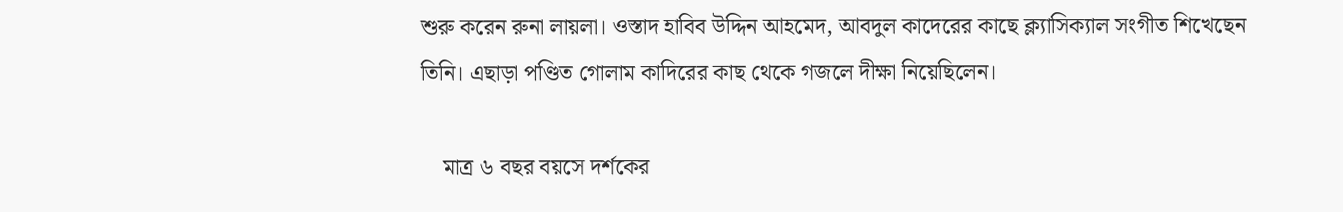শুরু করেন রুনা লায়লা। ওস্তাদ হাবিব উদ্দিন আহমেদ, আবদুল কাদেরের কাছে ক্ল্যাসিক্যাল সংগীত শিখেছেন তিনি। এছাড়া পণ্ডিত গোলাম কাদিরের কাছ থেকে গজলে দীক্ষা নিয়েছিলেন।

    মাত্র ৬ বছর বয়সে দর্শকের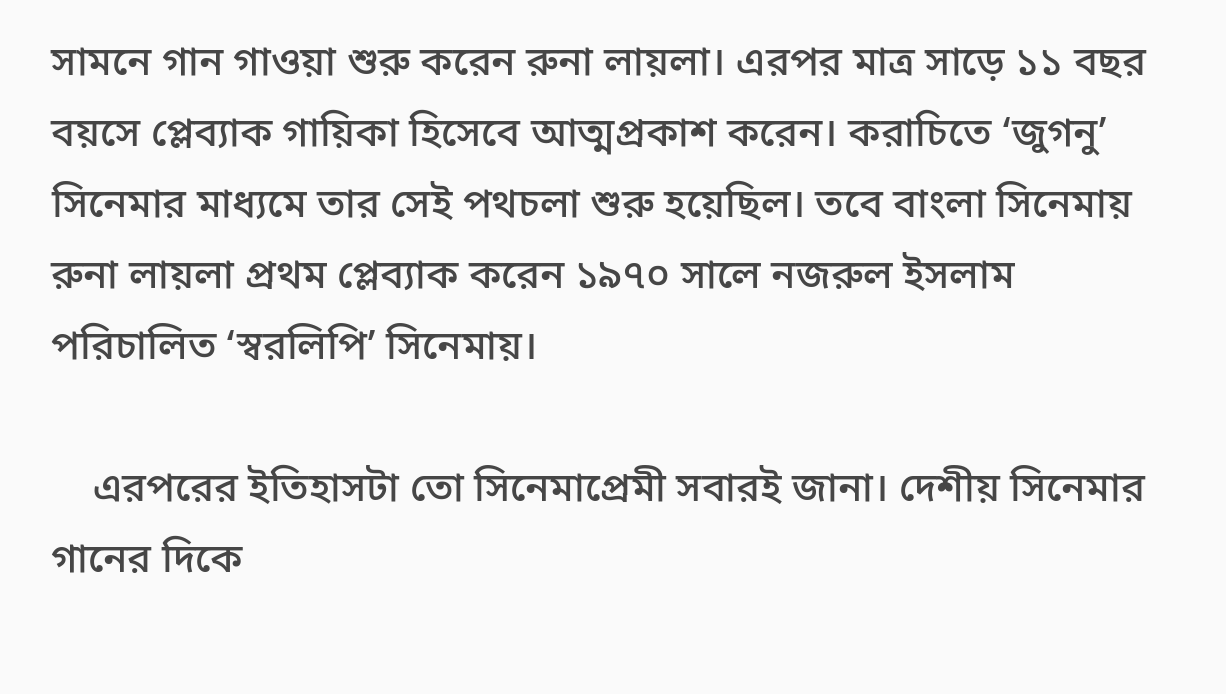সামনে গান গাওয়া শুরু করেন রুনা লায়লা। এরপর মাত্র সাড়ে ১১ বছর বয়সে প্লেব্যাক গায়িকা হিসেবে আত্মপ্রকাশ করেন। করাচিতে ‘জুগনু’ সিনেমার মাধ্যমে তার সেই পথচলা শুরু হয়েছিল। তবে বাংলা সিনেমায় রুনা লায়লা প্রথম প্লেব্যাক করেন ১৯৭০ সালে নজরুল ইসলাম পরিচালিত ‘স্বরলিপি’ সিনেমায়।

    এরপরের ইতিহাসটা তো সিনেমাপ্রেমী সবারই জানা। দেশীয় সিনেমার গানের দিকে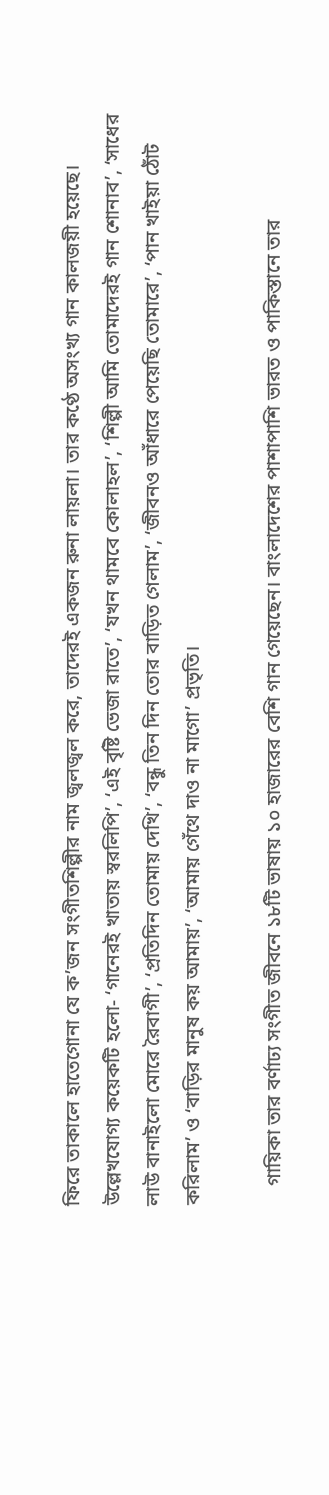ফিরে তাকালে হাতেগোনা যে ক’জন সংগীতশিল্পীর নাম জ্বলজ্বল করে, তাদেরই একজন রুনা লায়লা। তার কণ্ঠে অসংখ্য গান কালজয়ী হয়েছে। উল্লেখযোগ্য কয়েকটি হলো- ‘গানেরই খাতায় স্বরলিপি’, ‘এই বৃষ্টি ভেজা রাতে’, ‘যখন থামবে কোলাহল’, ‘শিল্পী আমি তোমাদেরই গান শোনাব’, ‘সাধের লাউ বানাইলো মোরে রৈবাগী’, ‘প্রতিদিন তোমায় দেখি’, ‘বন্ধু তিন দিন তোর বাড়িত গেলাম’, ‘জীবনও আঁধারে পেয়েছি তোমারে’, ‘পান খাইয়া ঠোঁট করিলাম’ ও ‘বাড়ির মানুষ কয় আমায়’, ‘আমায় গেঁথে দাও না মাগো’ প্রভৃতি।

    গায়িকা তার বর্ণাঢ্য সংগীত জীবনে ১৮টি ভাষায় ১০ হাজারের বেশি গান গেয়েছেন। বাংলাদেশের পাশাপাশি ভারত ও পাকিস্তানে তার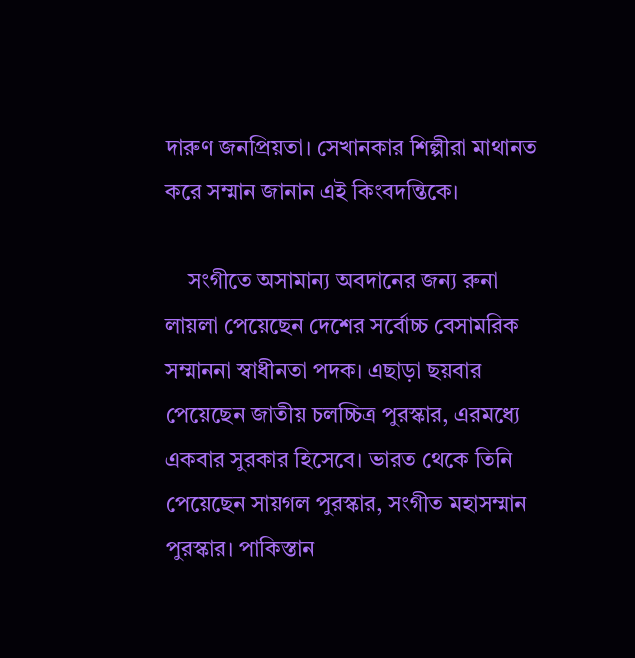দারুণ জনপ্রিয়তা। সেখানকার শিল্পীরা মাথানত করে সম্মান জানান এই কিংবদন্তিকে।

    সংগীতে অসামান্য অবদানের জন্য রুনা লায়লা পেয়েছেন দেশের সর্বোচ্চ বেসামরিক সম্মাননা স্বাধীনতা পদক। এছাড়া ছয়বার পেয়েছেন জাতীয় চলচ্চিত্র পুরস্কার, এরমধ্যে একবার সুরকার হিসেবে। ভারত থেকে তিনি পেয়েছেন সায়গল পুরস্কার, সংগীত মহাসম্মান পুরস্কার। পাকিস্তান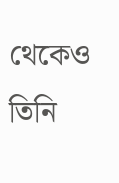থেকেও তিনি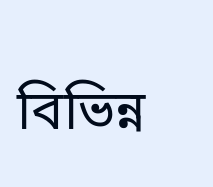বিভিন্ন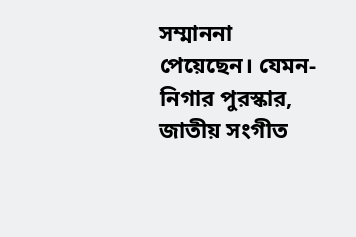সম্মাননা পেয়েছেন। যেমন- নিগার পুরস্কার, জাতীয় সংগীত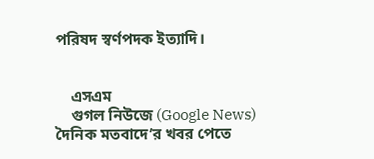পরিষদ স্বর্ণপদক ইত্যাদি।


    এসএম
    গুগল নিউজে (Google News) দৈনিক মতবাদে’র খবর পেতে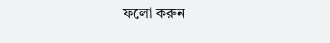ফলো করুন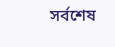সর্বশেষ